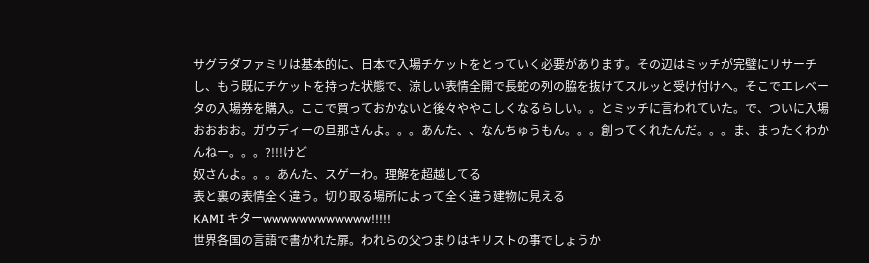サグラダファミリは基本的に、日本で入場チケットをとっていく必要があります。その辺はミッチが完璧にリサーチし、もう既にチケットを持った状態で、涼しい表情全開で長蛇の列の脇を抜けてスルッと受け付けへ。そこでエレベータの入場券を購入。ここで買っておかないと後々ややこしくなるらしい。。とミッチに言われていた。で、ついに入場
おおおお。ガウディーの旦那さんよ。。。あんた、、なんちゅうもん。。。創ってくれたんだ。。。ま、まったくわかんねー。。。?!!!けど
奴さんよ。。。あんた、スゲーわ。理解を超越してる
表と裏の表情全く違う。切り取る場所によって全く違う建物に見える
KAMI キターwwwwwwwwwwww!!!!!
世界各国の言語で書かれた扉。われらの父つまりはキリストの事でしょうか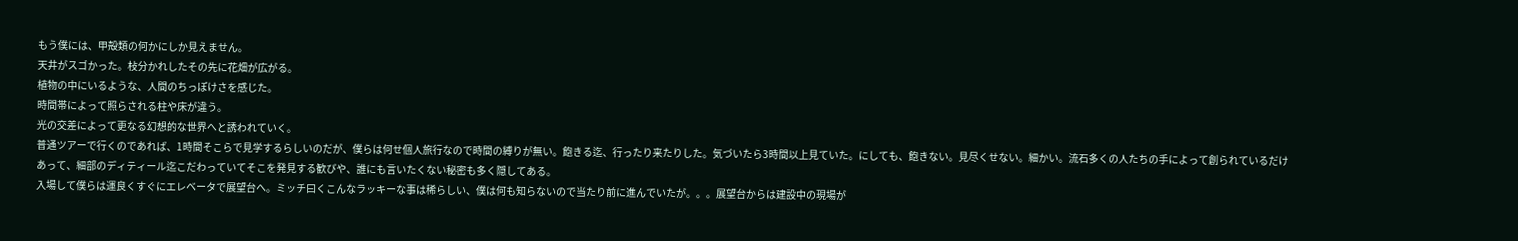もう僕には、甲殻類の何かにしか見えません。
天井がスゴかった。枝分かれしたその先に花畑が広がる。
植物の中にいるような、人間のちっぽけさを感じた。
時間帯によって照らされる柱や床が違う。
光の交差によって更なる幻想的な世界へと誘われていく。
普通ツアーで行くのであれば、1時間そこらで見学するらしいのだが、僕らは何せ個人旅行なので時間の縛りが無い。飽きる迄、行ったり来たりした。気づいたら3時間以上見ていた。にしても、飽きない。見尽くせない。細かい。流石多くの人たちの手によって創られているだけあって、細部のディティール迄こだわっていてそこを発見する歓びや、誰にも言いたくない秘密も多く隠してある。
入場して僕らは運良くすぐにエレベータで展望台へ。ミッチ曰くこんなラッキーな事は稀らしい、僕は何も知らないので当たり前に進んでいたが。。。展望台からは建設中の現場が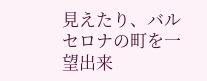見えたり、バルセロナの町を一望出来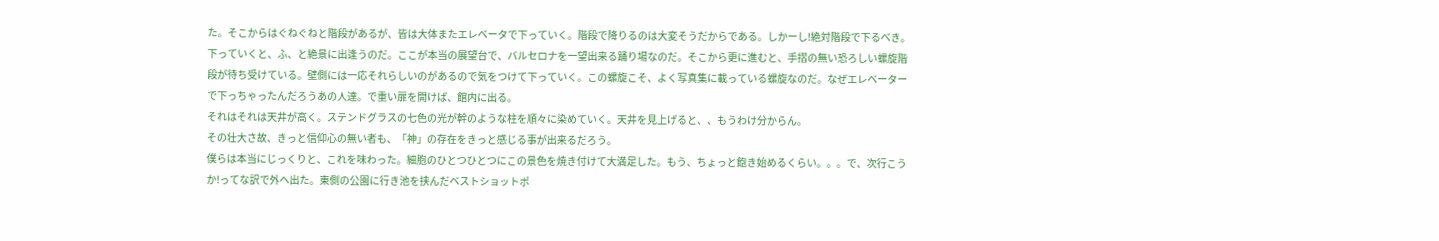た。そこからはぐねぐねと階段があるが、皆は大体またエレベータで下っていく。階段で降りるのは大変そうだからである。しかーし!絶対階段で下るべき。下っていくと、ふ、と絶景に出逢うのだ。ここが本当の展望台で、バルセロナを一望出来る踊り場なのだ。そこから更に進むと、手摺の無い恐ろしい螺旋階段が待ち受けている。壁側には一応それらしいのがあるので気をつけて下っていく。この螺旋こそ、よく写真集に載っている螺旋なのだ。なぜエレベーターで下っちゃったんだろうあの人達。で重い扉を開けば、館内に出る。
それはそれは天井が高く。ステンドグラスの七色の光が幹のような柱を順々に染めていく。天井を見上げると、、もうわけ分からん。
その壮大さ故、きっと信仰心の無い者も、「神」の存在をきっと感じる事が出来るだろう。
僕らは本当にじっくりと、これを味わった。細胞のひとつひとつにこの景色を焼き付けて大満足した。もう、ちょっと飽き始めるくらい。。。で、次行こうか!ってな訳で外へ出た。東側の公園に行き池を挟んだベストショットポ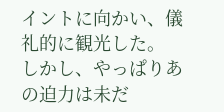イントに向かい、儀礼的に観光した。
しかし、やっぱりあの迫力は未だ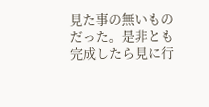見た事の無いものだった。是非とも完成したら見に行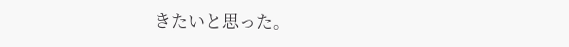きたいと思った。